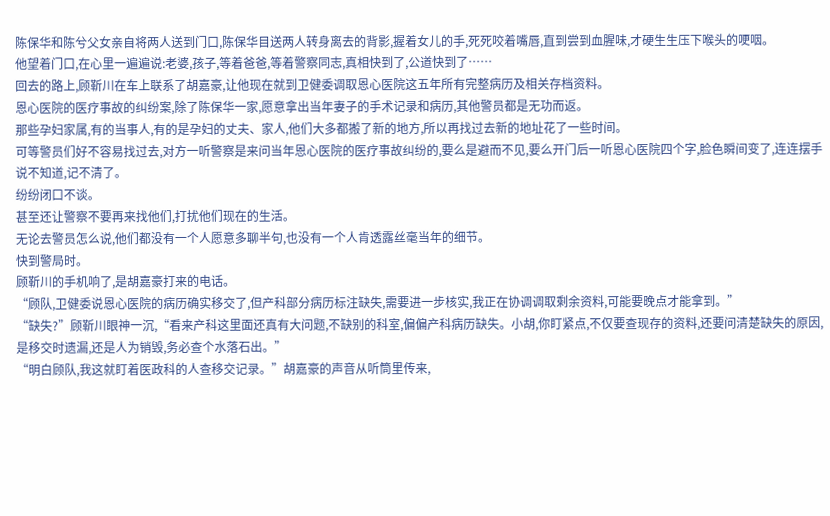陈保华和陈兮父女亲自将两人送到门口,陈保华目送两人转身离去的背影,握着女儿的手,死死咬着嘴唇,直到尝到血腥味,才硬生生压下喉头的哽咽。
他望着门口,在心里一遍遍说:老婆,孩子,等着爸爸,等着警察同志,真相快到了,公道快到了……
回去的路上,顾靳川在车上联系了胡嘉豪,让他现在就到卫健委调取恩心医院这五年所有完整病历及相关存档资料。
恩心医院的医疗事故的纠纷案,除了陈保华一家,愿意拿出当年妻子的手术记录和病历,其他警员都是无功而返。
那些孕妇家属,有的当事人,有的是孕妇的丈夫、家人,他们大多都搬了新的地方,所以再找过去新的地址花了一些时间。
可等警员们好不容易找过去,对方一听警察是来问当年恩心医院的医疗事故纠纷的,要么是避而不见,要么开门后一听恩心医院四个字,脸色瞬间变了,连连摆手说不知道,记不清了。
纷纷闭口不谈。
甚至还让警察不要再来找他们,打扰他们现在的生活。
无论去警员怎么说,他们都没有一个人愿意多聊半句,也没有一个人肯透露丝毫当年的细节。
快到警局时。
顾靳川的手机响了,是胡嘉豪打来的电话。
“顾队,卫健委说恩心医院的病历确实移交了,但产科部分病历标注缺失,需要进一步核实,我正在协调调取剩余资料,可能要晚点才能拿到。”
“缺失?”顾靳川眼神一沉,“看来产科这里面还真有大问题,不缺别的科室,偏偏产科病历缺失。小胡,你盯紧点,不仅要查现存的资料,还要问清楚缺失的原因,是移交时遗漏,还是人为销毁,务必查个水落石出。”
“明白顾队,我这就盯着医政科的人查移交记录。”胡嘉豪的声音从听筒里传来,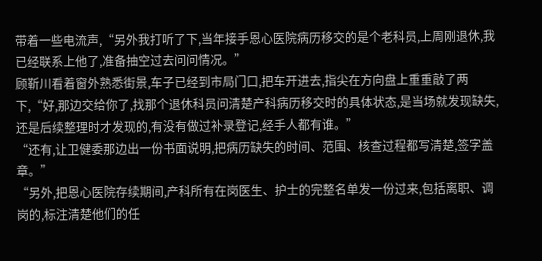带着一些电流声,“另外我打听了下,当年接手恩心医院病历移交的是个老科员,上周刚退休,我已经联系上他了,准备抽空过去问问情况。”
顾靳川看着窗外熟悉街景,车子已经到市局门口,把车开进去,指尖在方向盘上重重敲了两下,“好,那边交给你了,找那个退休科员问清楚产科病历移交时的具体状态,是当场就发现缺失,还是后续整理时才发现的,有没有做过补录登记,经手人都有谁。”
“还有,让卫健委那边出一份书面说明,把病历缺失的时间、范围、核查过程都写清楚,签字盖章。”
“另外,把恩心医院存续期间,产科所有在岗医生、护士的完整名单发一份过来,包括离职、调岗的,标注清楚他们的任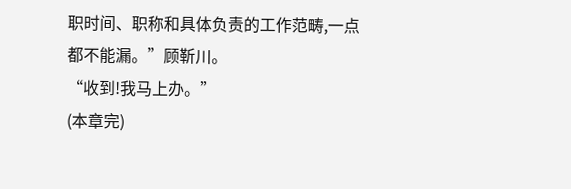职时间、职称和具体负责的工作范畴,一点都不能漏。”顾靳川。
“收到!我马上办。”
(本章完)